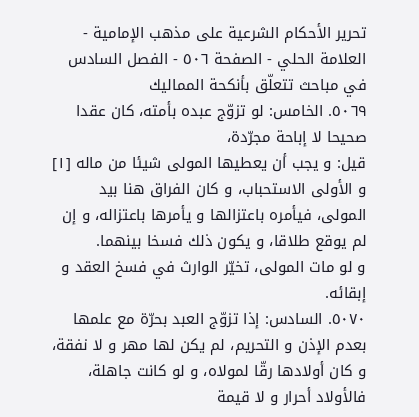تحرير الأحكام الشرعية على مذهب الإمامية - العلامة الحلي - الصفحة ٥٠٦ - الفصل السادس في مباحث تتعلّق بأنكحة المماليك
٥٠٦٩. الخامس: لو تزوّج عبده بأمته، كان عقدا صحيحا لا إباحة مجرّدة،
قيل: و يجب أن يعطيها المولى شيئا من ماله [١] و الأولى الاستحباب، و كان الفراق هنا بيد المولى، فيأمره باعتزالها و يأمرها باعتزاله، و إن لم يوقع طلاقا، و يكون ذلك فسخا بينهما.
و لو مات المولى، تخيّر الوارث في فسخ العقد و إبقائه.
٥٠٧٠. السادس: إذا تزوّج العبد بحرّة مع علمها بعدم الإذن و التحريم، لم يكن لها مهر و لا نفقة،
و كان أولادها رقّا لمولاه، و لو كانت جاهلة، فالأولاد أحرار و لا قيمة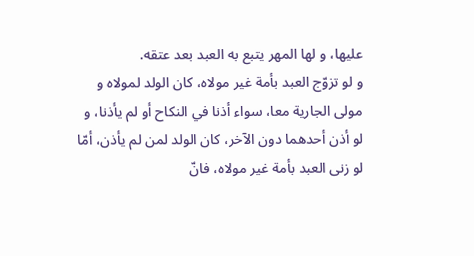عليها، و لها المهر يتبع به العبد بعد عتقه.
و لو تزوّج العبد بأمة غير مولاه، كان الولد لمولاه و مولى الجارية معا، سواء أذنا في النكاح أو لم يأذنا، و لو أذن أحدهما دون الآخر، كان الولد لمن لم يأذن، أمّا لو زنى العبد بأمة غير مولاه، فانّ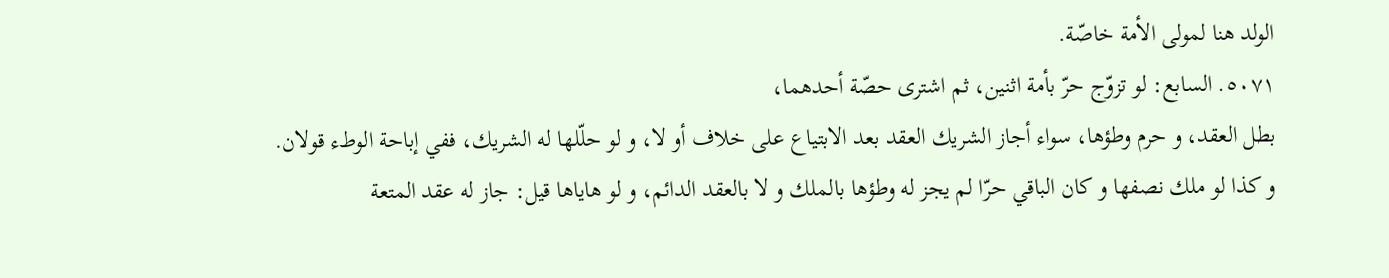الولد هنا لمولى الأمة خاصّة.
٥٠٧١. السابع: لو تزوّج حرّ بأمة اثنين، ثم اشترى حصّة أحدهما،
بطل العقد، و حرم وطؤها، سواء أجاز الشريك العقد بعد الابتياع على خلاف أو لا، و لو حلّلها له الشريك، ففي إباحة الوطء قولان.
و كذا لو ملك نصفها و كان الباقي حرّا لم يجز له وطؤها بالملك و لا بالعقد الدائم، و لو هاياها قيل: جاز له عقد المتعة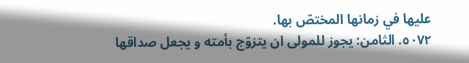عليها في زمانها المختصّ بها.
٥٠٧٢. الثامن: يجوز للمولى ان يتزوّج بأمته و يجعل صداقها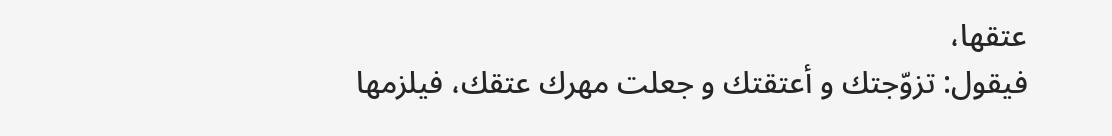عتقها،
فيقول: تزوّجتك و أعتقتك و جعلت مهرك عتقك، فيلزمها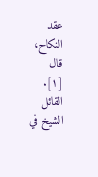عقد النكاح، قال
[١]. القائل الشيخ في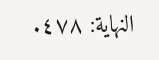النهاية: ٤٧٨.